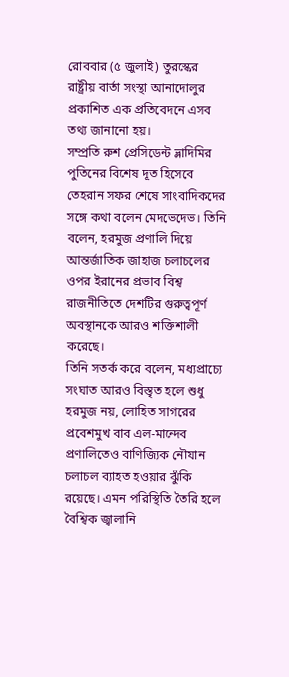রোববার (৫ জুলাই) তুরস্কের রাষ্ট্রীয় বার্তা সংস্থা আনাদোলুর প্রকাশিত এক প্রতিবেদনে এসব তথ্য জানানো হয়।
সম্প্রতি রুশ প্রেসিডেন্ট ভ্লাদিমির পুতিনের বিশেষ দূত হিসেবে তেহরান সফর শেষে সাংবাদিকদের সঙ্গে কথা বলেন মেদভেদেভ। তিনি বলেন, হরমুজ প্রণালি দিয়ে আন্তর্জাতিক জাহাজ চলাচলের ওপর ইরানের প্রভাব বিশ্ব রাজনীতিতে দেশটির গুরুত্বপূর্ণ অবস্থানকে আরও শক্তিশালী করেছে।
তিনি সতর্ক করে বলেন, মধ্যপ্রাচ্যে সংঘাত আরও বিস্তৃত হলে শুধু হরমুজ নয়, লোহিত সাগরের প্রবেশমুখ বাব এল-মান্দেব প্রণালিতেও বাণিজ্যিক নৌযান চলাচল ব্যাহত হওয়ার ঝুঁকি রয়েছে। এমন পরিস্থিতি তৈরি হলে বৈশ্বিক জ্বালানি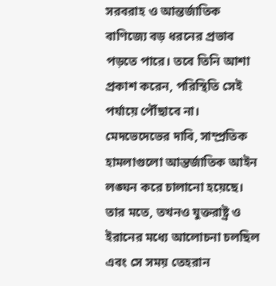সরবরাহ ও আন্তর্জাতিক বাণিজ্যে বড় ধরনের প্রভাব পড়তে পারে। তবে তিনি আশা প্রকাশ করেন, পরিস্থিতি সেই পর্যায়ে পৌঁছাবে না।
মেদভেদেভের দাবি, সাম্প্রতিক হামলাগুলো আন্তর্জাতিক আইন লঙ্ঘন করে চালানো হয়েছে। তার মতে, তখনও যুক্তরাষ্ট্র ও ইরানের মধ্যে আলোচনা চলছিল এবং সে সময় তেহরান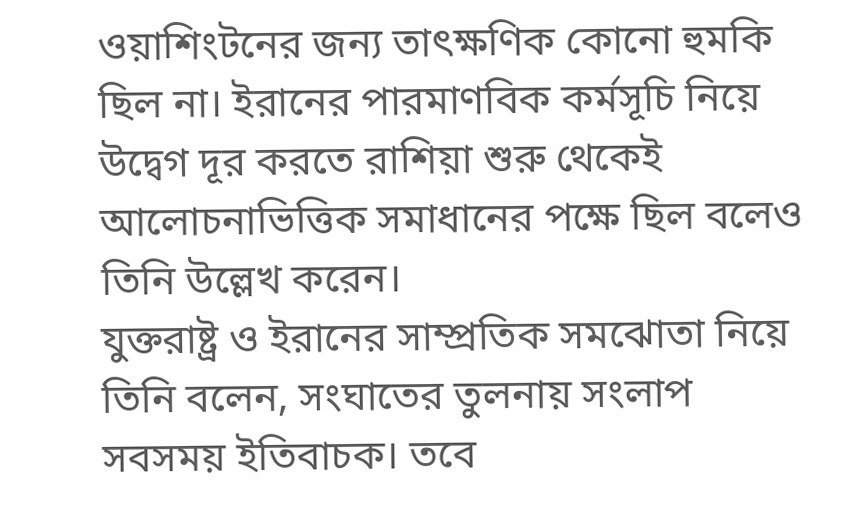ওয়াশিংটনের জন্য তাৎক্ষণিক কোনো হুমকি ছিল না। ইরানের পারমাণবিক কর্মসূচি নিয়ে উদ্বেগ দূর করতে রাশিয়া শুরু থেকেই আলোচনাভিত্তিক সমাধানের পক্ষে ছিল বলেও তিনি উল্লেখ করেন।
যুক্তরাষ্ট্র ও ইরানের সাম্প্রতিক সমঝোতা নিয়ে তিনি বলেন, সংঘাতের তুলনায় সংলাপ সবসময় ইতিবাচক। তবে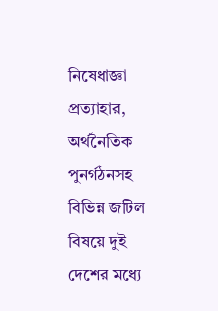নিষেধাজ্ঞা প্রত্যাহার, অর্থনৈতিক পুনর্গঠনসহ বিভিন্ন জটিল বিষয়ে দুই দেশের মধ্যে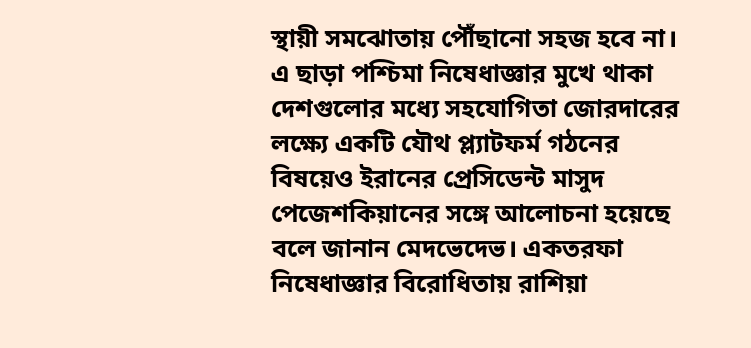স্থায়ী সমঝোতায় পৌঁছানো সহজ হবে না।
এ ছাড়া পশ্চিমা নিষেধাজ্ঞার মুখে থাকা দেশগুলোর মধ্যে সহযোগিতা জোরদারের লক্ষ্যে একটি যৌথ প্ল্যাটফর্ম গঠনের বিষয়েও ইরানের প্রেসিডেন্ট মাসুদ পেজেশকিয়ানের সঙ্গে আলোচনা হয়েছে বলে জানান মেদভেদেভ। একতরফা নিষেধাজ্ঞার বিরোধিতায় রাশিয়া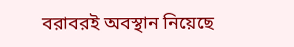বরাবরই অবস্থান নিয়েছে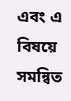এবং এ বিষয়ে সমন্বিত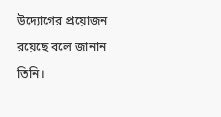উদ্যোগের প্রয়োজন রয়েছে বলে জানান তিনি।